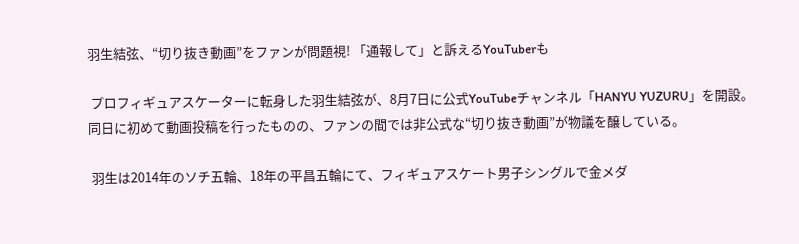羽生結弦、“切り抜き動画”をファンが問題視! 「通報して」と訴えるYouTuberも

 プロフィギュアスケーターに転身した羽生結弦が、8月7日に公式YouTubeチャンネル「HANYU YUZURU」を開設。同日に初めて動画投稿を行ったものの、ファンの間では非公式な“切り抜き動画”が物議を醸している。

 羽生は2014年のソチ五輪、18年の平昌五輪にて、フィギュアスケート男子シングルで金メダ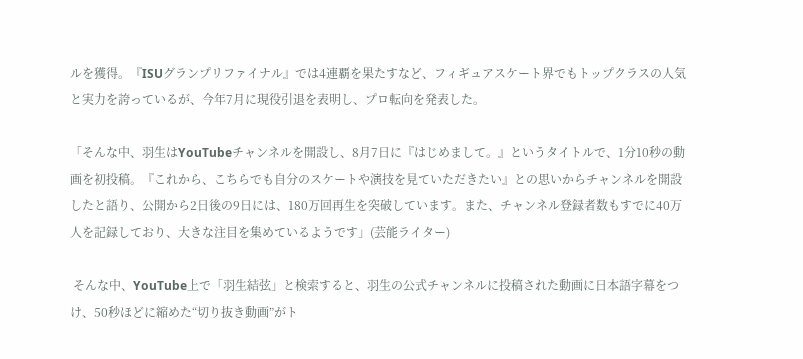ルを獲得。『ISUグランプリファイナル』では4連覇を果たすなど、フィギュアスケート界でもトップクラスの人気と実力を誇っているが、今年7月に現役引退を表明し、プロ転向を発表した。

「そんな中、羽生はYouTubeチャンネルを開設し、8月7日に『はじめまして。』というタイトルで、1分10秒の動画を初投稿。『これから、こちらでも自分のスケートや演技を見ていただきたい』との思いからチャンネルを開設したと語り、公開から2日後の9日には、180万回再生を突破しています。また、チャンネル登録者数もすでに40万人を記録しており、大きな注目を集めているようです」(芸能ライター)

 そんな中、YouTube上で「羽生結弦」と検索すると、羽生の公式チャンネルに投稿された動画に日本語字幕をつけ、50秒ほどに縮めた“切り抜き動画”がト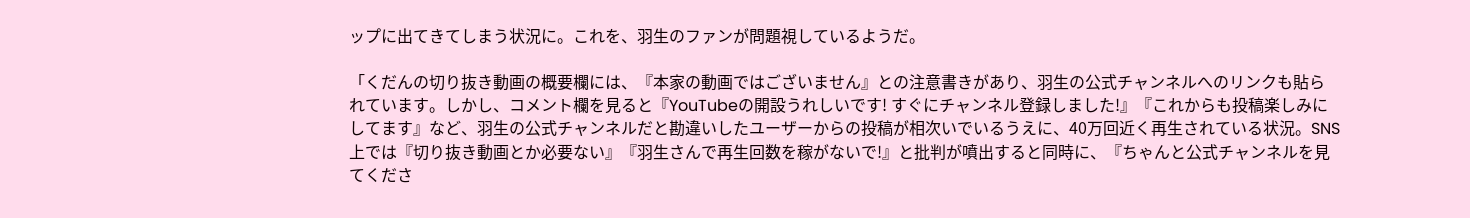ップに出てきてしまう状況に。これを、羽生のファンが問題視しているようだ。

「くだんの切り抜き動画の概要欄には、『本家の動画ではございません』との注意書きがあり、羽生の公式チャンネルへのリンクも貼られています。しかし、コメント欄を見ると『YouTubeの開設うれしいです! すぐにチャンネル登録しました!』『これからも投稿楽しみにしてます』など、羽生の公式チャンネルだと勘違いしたユーザーからの投稿が相次いでいるうえに、40万回近く再生されている状況。SNS上では『切り抜き動画とか必要ない』『羽生さんで再生回数を稼がないで!』と批判が噴出すると同時に、『ちゃんと公式チャンネルを見てくださ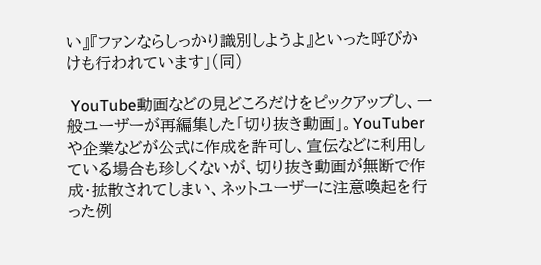い』『ファンならしっかり識別しようよ』といった呼びかけも行われています」(同)

 YouTube動画などの見どころだけをピックアップし、一般ユーザーが再編集した「切り抜き動画」。YouTuberや企業などが公式に作成を許可し、宣伝などに利用している場合も珍しくないが、切り抜き動画が無断で作成・拡散されてしまい、ネットユーザーに注意喚起を行った例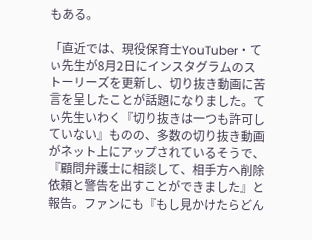もある。

「直近では、現役保育士YouTuber・てぃ先生が8月2日にインスタグラムのストーリーズを更新し、切り抜き動画に苦言を呈したことが話題になりました。てぃ先生いわく『切り抜きは一つも許可していない』ものの、多数の切り抜き動画がネット上にアップされているそうで、『顧問弁護士に相談して、相手方へ削除依頼と警告を出すことができました』と報告。ファンにも『もし見かけたらどん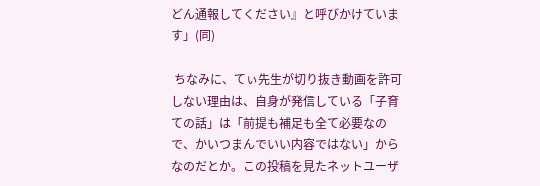どん通報してください』と呼びかけています」(同)

 ちなみに、てぃ先生が切り抜き動画を許可しない理由は、自身が発信している「子育ての話」は「前提も補足も全て必要なので、かいつまんでいい内容ではない」からなのだとか。この投稿を見たネットユーザ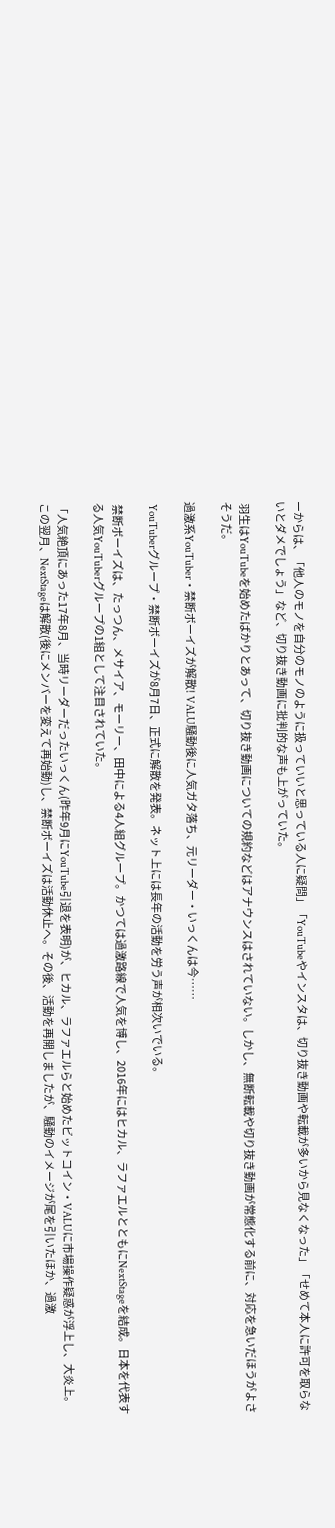ーからは、「他人のモノを自分のモノのように扱っていいと思っている人に疑問」「YouTubeやインスタは、切り抜き動画や転載が多いから見なくなった」「せめて本人に許可を取らないとダメでしょう」など、切り抜き動画に批判的な声も上がっていた。

 羽生はYouTubeを始めたばかりとあって、切り抜き動画についての規約などはアナウンスはされていない。しかし、無断転載や切り抜き動画が常態化する前に、対応を急いだほうがよさそうだ。

過激系YouTuber・禁断ボーイズが解散! VALU騒動後に人気ガタ落ち、元リーダー・いっくんは今……

 YouTuberグループ・禁断ボーイズが8月7日、正式に解散を発表。ネット上には長年の活動を労う声が相次いでいる。

 禁断ボーイズは、たっつん、メサイア、モーリー、田中による4人組グループ。かつては過激路線で人気を博し、2016年にはヒカル、ラファエルとともにNextStageを結成。日本を代表する人気YouTuberグループの1組として注目されていた。

「人気絶頂にあった17年8月、当時リーダーだったいっくん(昨年9月にYouTube引退を表明)が、ヒカル、ラファエルらと始めたビットコイン・VALUに市場操作疑惑が浮上し、大炎上。この翌月、NextStageは解散(後にメンバーを変えて再始動)し、禁断ボーイズは活動休止へ。その後、活動を再開しましたが、騒動のイメージが尾を引いたほか、過激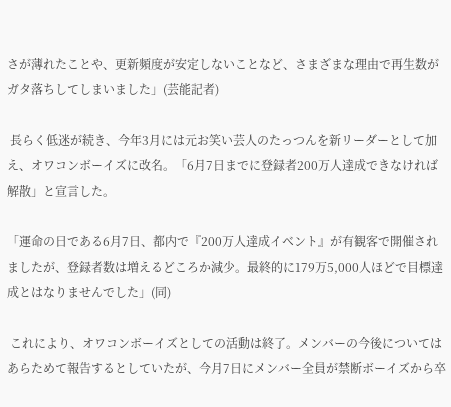さが薄れたことや、更新頻度が安定しないことなど、さまざまな理由で再生数がガタ落ちしてしまいました」(芸能記者)

 長らく低迷が続き、今年3月には元お笑い芸人のたっつんを新リーダーとして加え、オワコンボーイズに改名。「6月7日までに登録者200万人達成できなければ解散」と宣言した。

「運命の日である6月7日、都内で『200万人達成イベント』が有観客で開催されましたが、登録者数は増えるどころか減少。最終的に179万5,000人ほどで目標達成とはなりませんでした」(同)

 これにより、オワコンボーイズとしての活動は終了。メンバーの今後についてはあらためて報告するとしていたが、今月7日にメンバー全員が禁断ボーイズから卒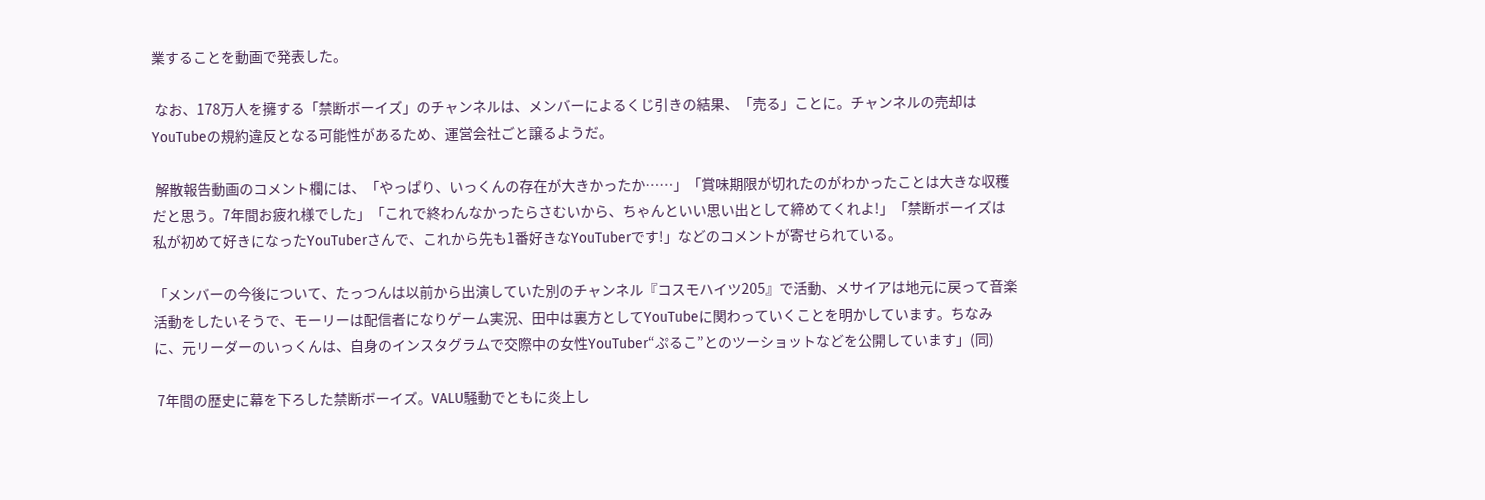業することを動画で発表した。

 なお、178万人を擁する「禁断ボーイズ」のチャンネルは、メンバーによるくじ引きの結果、「売る」ことに。チャンネルの売却はYouTubeの規約違反となる可能性があるため、運営会社ごと譲るようだ。

 解散報告動画のコメント欄には、「やっぱり、いっくんの存在が大きかったか……」「賞味期限が切れたのがわかったことは大きな収穫だと思う。7年間お疲れ様でした」「これで終わんなかったらさむいから、ちゃんといい思い出として締めてくれよ!」「禁断ボーイズは私が初めて好きになったYouTuberさんで、これから先も1番好きなYouTuberです!」などのコメントが寄せられている。

「メンバーの今後について、たっつんは以前から出演していた別のチャンネル『コスモハイツ205』で活動、メサイアは地元に戻って音楽活動をしたいそうで、モーリーは配信者になりゲーム実況、田中は裏方としてYouTubeに関わっていくことを明かしています。ちなみに、元リーダーのいっくんは、自身のインスタグラムで交際中の女性YouTuber“ぷるこ”とのツーショットなどを公開しています」(同)

 7年間の歴史に幕を下ろした禁断ボーイズ。VALU騒動でともに炎上し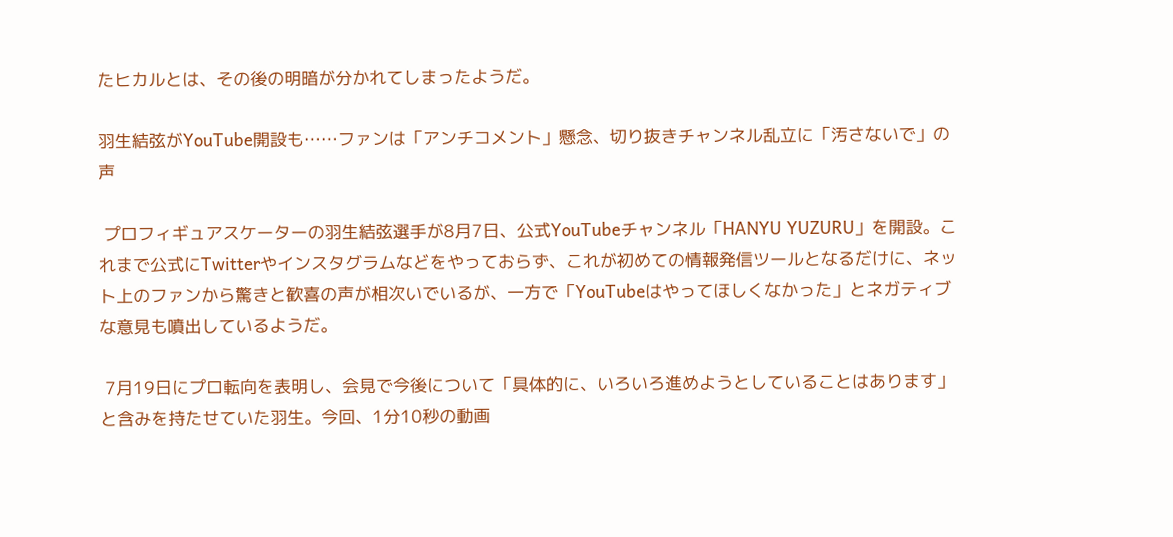たヒカルとは、その後の明暗が分かれてしまったようだ。

羽生結弦がYouTube開設も……ファンは「アンチコメント」懸念、切り抜きチャンネル乱立に「汚さないで」の声

 プロフィギュアスケーターの羽生結弦選手が8月7日、公式YouTubeチャンネル「HANYU YUZURU」を開設。これまで公式にTwitterやインスタグラムなどをやっておらず、これが初めての情報発信ツールとなるだけに、ネット上のファンから驚きと歓喜の声が相次いでいるが、一方で「YouTubeはやってほしくなかった」とネガティブな意見も噴出しているようだ。

 7月19日にプロ転向を表明し、会見で今後について「具体的に、いろいろ進めようとしていることはあります」と含みを持たせていた羽生。今回、1分10秒の動画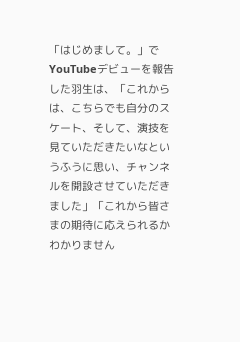「はじめまして。」でYouTubeデビューを報告した羽生は、「これからは、こちらでも自分のスケート、そして、演技を見ていただきたいなというふうに思い、チャンネルを開設させていただきました」「これから皆さまの期待に応えられるかわかりません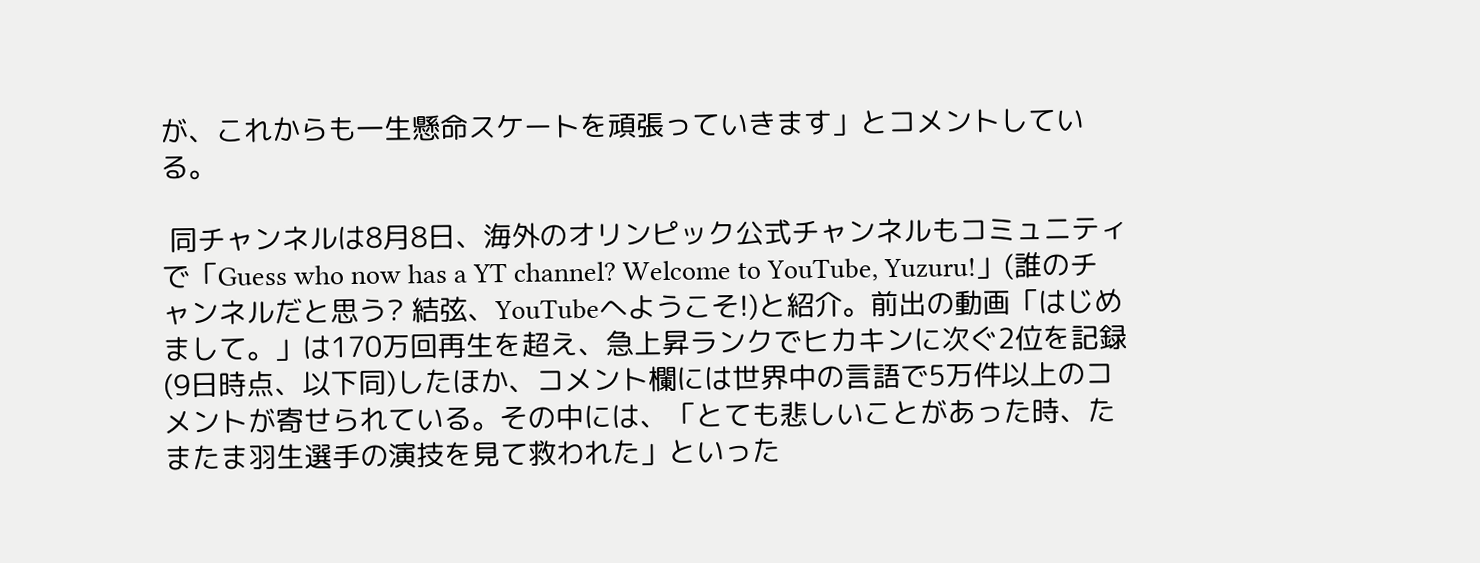が、これからも一生懸命スケートを頑張っていきます」とコメントしている。

 同チャンネルは8月8日、海外のオリンピック公式チャンネルもコミュニティで「Guess who now has a YT channel? Welcome to YouTube, Yuzuru!」(誰のチャンネルだと思う? 結弦、YouTubeへようこそ!)と紹介。前出の動画「はじめまして。」は170万回再生を超え、急上昇ランクでヒカキンに次ぐ2位を記録(9日時点、以下同)したほか、コメント欄には世界中の言語で5万件以上のコメントが寄せられている。その中には、「とても悲しいことがあった時、たまたま羽生選手の演技を見て救われた」といった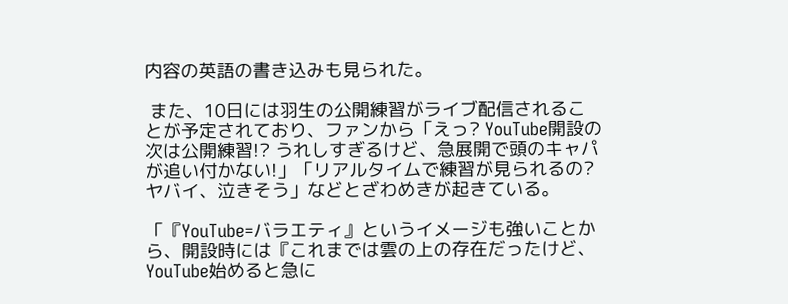内容の英語の書き込みも見られた。

 また、10日には羽生の公開練習がライブ配信されることが予定されており、ファンから「えっ? YouTube開設の次は公開練習!? うれしすぎるけど、急展開で頭のキャパが追い付かない!」「リアルタイムで練習が見られるの? ヤバイ、泣きそう」などとざわめきが起きている。

「『YouTube=バラエティ』というイメージも強いことから、開設時には『これまでは雲の上の存在だったけど、YouTube始めると急に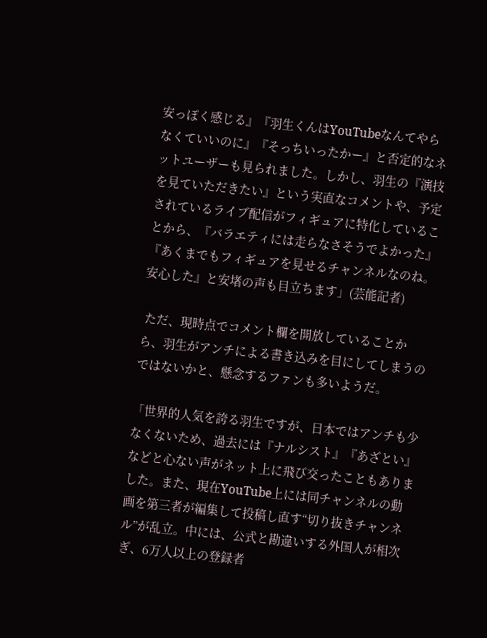安っぽく感じる』『羽生くんはYouTubeなんてやらなくていいのに』『そっちいったかー』と否定的なネットユーザーも見られました。しかし、羽生の『演技を見ていただきたい』という実直なコメントや、予定されているライブ配信がフィギュアに特化していることから、『バラエティには走らなさそうでよかった』『あくまでもフィギュアを見せるチャンネルなのね。安心した』と安堵の声も目立ちます」(芸能記者)

 ただ、現時点でコメント欄を開放していることから、羽生がアンチによる書き込みを目にしてしまうのではないかと、懸念するファンも多いようだ。

「世界的人気を誇る羽生ですが、日本ではアンチも少なくないため、過去には『ナルシスト』『あざとい』などと心ない声がネット上に飛び交ったこともありました。また、現在YouTube上には同チャンネルの動画を第三者が編集して投稿し直す“切り抜きチャンネル”が乱立。中には、公式と勘違いする外国人が相次ぎ、6万人以上の登録者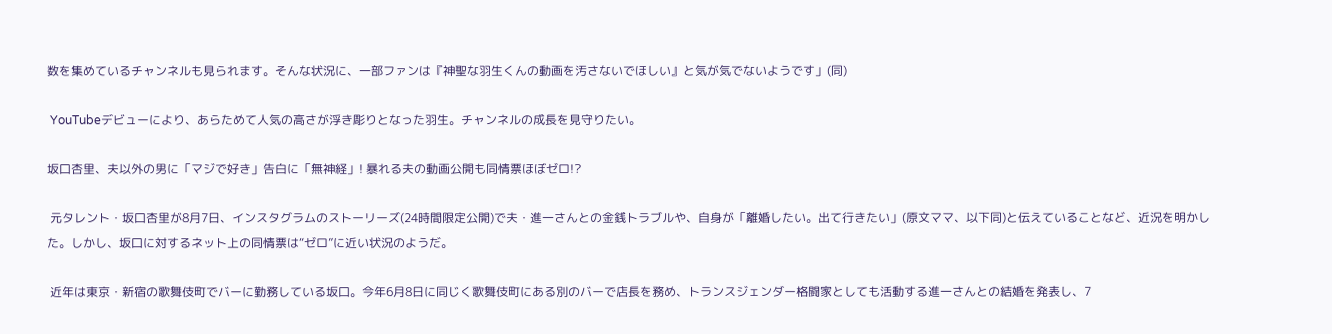数を集めているチャンネルも見られます。そんな状況に、一部ファンは『神聖な羽生くんの動画を汚さないでほしい』と気が気でないようです」(同)

 YouTubeデビューにより、あらためて人気の高さが浮き彫りとなった羽生。チャンネルの成長を見守りたい。

坂口杏里、夫以外の男に「マジで好き」告白に「無神経」! 暴れる夫の動画公開も同情票ほぼゼロ!?

 元タレント・坂口杏里が8月7日、インスタグラムのストーリーズ(24時間限定公開)で夫・進一さんとの金銭トラブルや、自身が「離婚したい。出て行きたい」(原文ママ、以下同)と伝えていることなど、近況を明かした。しかし、坂口に対するネット上の同情票は“ゼロ”に近い状況のようだ。

 近年は東京・新宿の歌舞伎町でバーに勤務している坂口。今年6月8日に同じく歌舞伎町にある別のバーで店長を務め、トランスジェンダー格闘家としても活動する進一さんとの結婚を発表し、7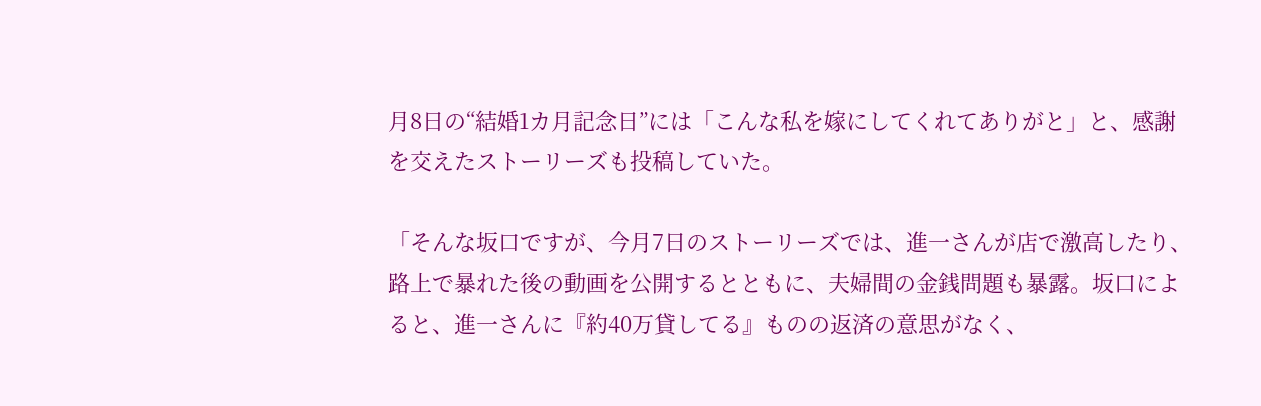月8日の“結婚1カ月記念日”には「こんな私を嫁にしてくれてありがと」と、感謝を交えたストーリーズも投稿していた。

「そんな坂口ですが、今月7日のストーリーズでは、進一さんが店で激高したり、路上で暴れた後の動画を公開するとともに、夫婦間の金銭問題も暴露。坂口によると、進一さんに『約40万貸してる』ものの返済の意思がなく、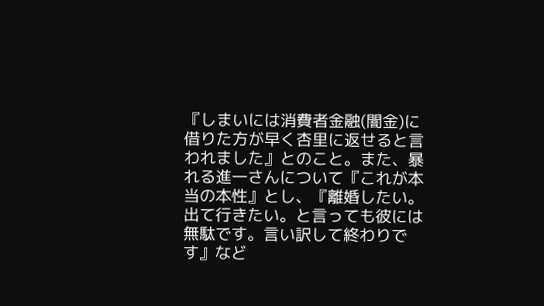『しまいには消費者金融(闇金)に借りた方が早く杏里に返せると言われました』とのこと。また、暴れる進一さんについて『これが本当の本性』とし、『離婚したい。出て行きたい。と言っても彼には無駄です。言い訳して終わりです』など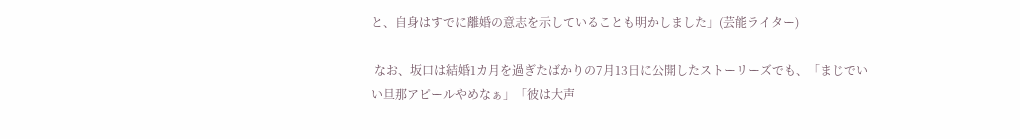と、自身はすでに離婚の意志を示していることも明かしました」(芸能ライター)

 なお、坂口は結婚1カ月を過ぎたばかりの7月13日に公開したストーリーズでも、「まじでいい旦那アピールやめなぁ」「彼は大声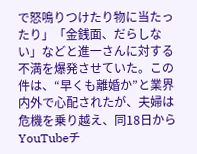で怒鳴りつけたり物に当たったり」「金銭面、だらしない」などと進一さんに対する不満を爆発させていた。この件は、“早くも離婚か”と業界内外で心配されたが、夫婦は危機を乗り越え、同18日からYouTubeチ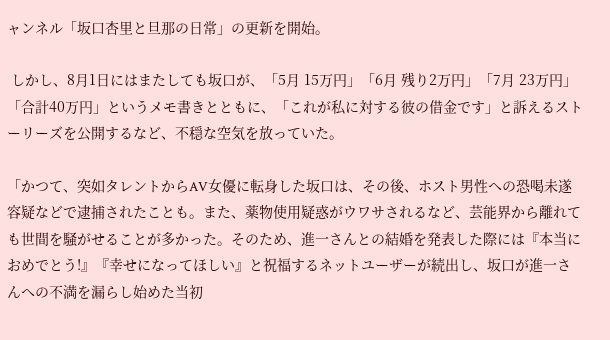ャンネル「坂口杏里と旦那の日常」の更新を開始。

 しかし、8月1日にはまたしても坂口が、「5月 15万円」「6月 残り2万円」「7月 23万円」「合計40万円」というメモ書きとともに、「これが私に対する彼の借金です」と訴えるストーリーズを公開するなど、不穏な空気を放っていた。

「かつて、突如タレントからAV女優に転身した坂口は、その後、ホスト男性への恐喝未遂容疑などで逮捕されたことも。また、薬物使用疑惑がウワサされるなど、芸能界から離れても世間を騒がせることが多かった。そのため、進一さんとの結婚を発表した際には『本当におめでとう!』『幸せになってほしい』と祝福するネットユーザーが続出し、坂口が進一さんへの不満を漏らし始めた当初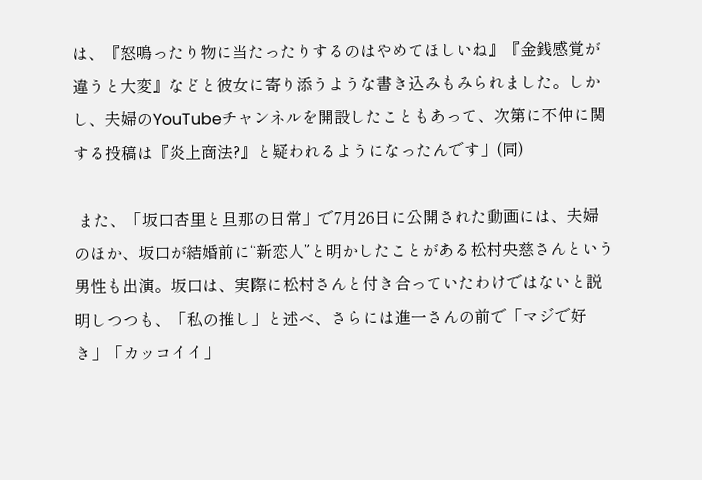は、『怒鳴ったり物に当たったりするのはやめてほしいね』『金銭感覚が違うと大変』などと彼女に寄り添うような書き込みもみられました。しかし、夫婦のYouTubeチャンネルを開設したこともあって、次第に不仲に関する投稿は『炎上商法?』と疑われるようになったんです」(同)

 また、「坂口杏里と旦那の日常」で7月26日に公開された動画には、夫婦のほか、坂口が結婚前に“新恋人”と明かしたことがある松村央慈さんという男性も出演。坂口は、実際に松村さんと付き合っていたわけではないと説明しつつも、「私の推し」と述べ、さらには進一さんの前で「マジで好き」「カッコイイ」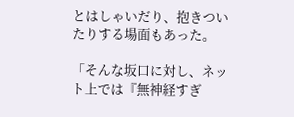とはしゃいだり、抱きついたりする場面もあった。

「そんな坂口に対し、ネット上では『無神経すぎ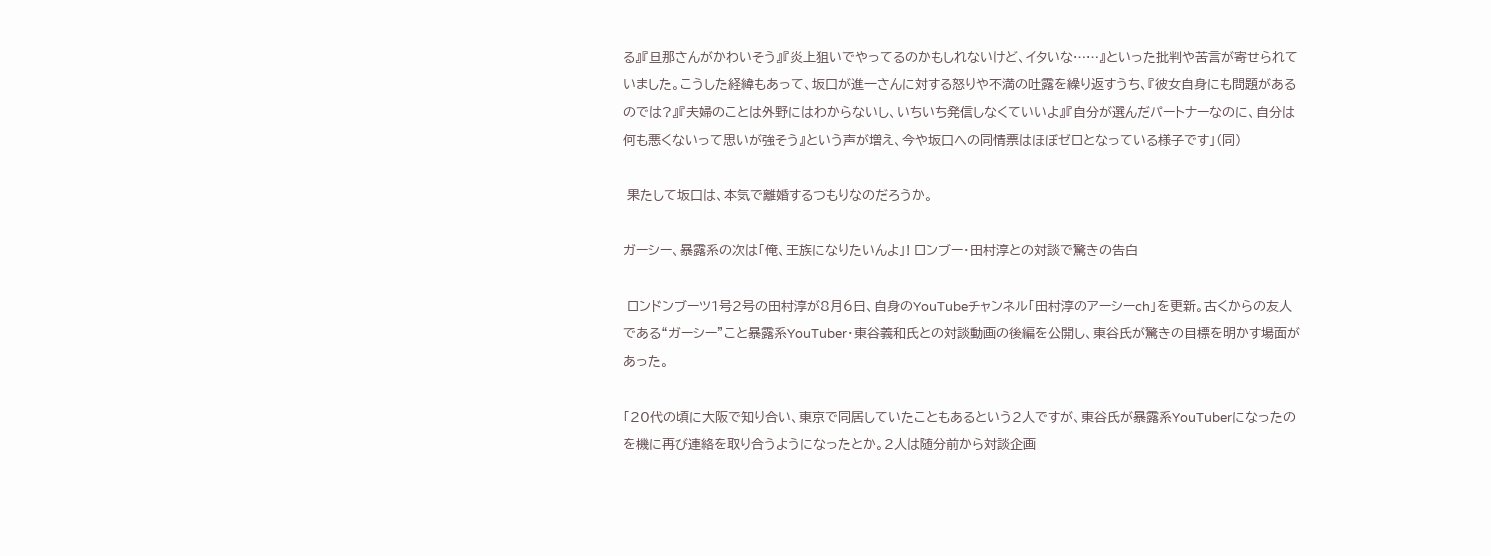る』『旦那さんがかわいそう』『炎上狙いでやってるのかもしれないけど、イタいな……』といった批判や苦言が寄せられていました。こうした経緯もあって、坂口が進一さんに対する怒りや不満の吐露を繰り返すうち、『彼女自身にも問題があるのでは?』『夫婦のことは外野にはわからないし、いちいち発信しなくていいよ』『自分が選んだパートナーなのに、自分は何も悪くないって思いが強そう』という声が増え、今や坂口への同情票はほぼゼロとなっている様子です」(同)

 果たして坂口は、本気で離婚するつもりなのだろうか。

ガーシー、暴露系の次は「俺、王族になりたいんよ」! ロンブー・田村淳との対談で驚きの告白

 ロンドンブーツ1号2号の田村淳が8月6日、自身のYouTubeチャンネル「田村淳のアーシーch」を更新。古くからの友人である“ガーシー”こと暴露系YouTuber・東谷義和氏との対談動画の後編を公開し、東谷氏が驚きの目標を明かす場面があった。

「20代の頃に大阪で知り合い、東京で同居していたこともあるという2人ですが、東谷氏が暴露系YouTuberになったのを機に再び連絡を取り合うようになったとか。2人は随分前から対談企画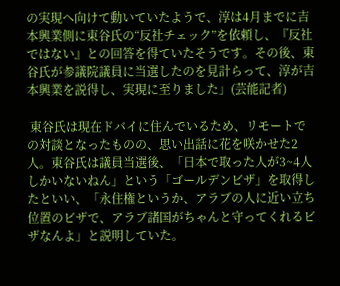の実現へ向けて動いていたようで、淳は4月までに吉本興業側に東谷氏の“反社チェック”を依頼し、『反社ではない』との回答を得ていたそうです。その後、東谷氏が参議院議員に当選したのを見計らって、淳が吉本興業を説得し、実現に至りました」(芸能記者)

 東谷氏は現在ドバイに住んでいるため、リモートでの対談となったものの、思い出話に花を咲かせた2人。東谷氏は議員当選後、「日本で取った人が3~4人しかいないねん」という「ゴールデンビザ」を取得したといい、「永住権というか、アラブの人に近い立ち位置のビザで、アラブ諸国がちゃんと守ってくれるビザなんよ」と説明していた。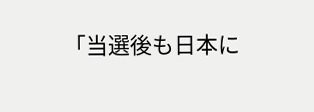「当選後も日本に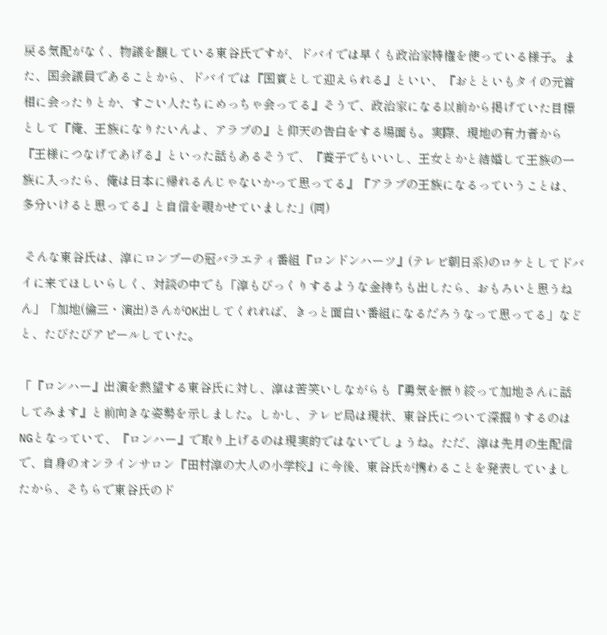戻る気配がなく、物議を醸している東谷氏ですが、ドバイでは早くも政治家特権を使っている様子。また、国会議員であることから、ドバイでは『国賓として迎えられる』といい、『おとといもタイの元首相に会ったりとか、すごい人たちにめっちゃ会ってる』そうで、政治家になる以前から掲げていた目標として『俺、王族になりたいんよ、アラブの』と仰天の告白をする場面も。実際、現地の有力者から『王様につなげてあげる』といった話もあるそうで、『養子でもいいし、王女とかと結婚して王族の一族に入ったら、俺は日本に帰れるんじゃないかって思ってる』『アラブの王族になるっていうことは、多分いけると思ってる』と自信を覗かせていました」(同)

 そんな東谷氏は、淳にロンブーの冠バラエティ番組『ロンドンハーツ』(テレビ朝日系)のロケとしてドバイに来てほしいらしく、対談の中でも「淳もびっくりするような金持ちも出したら、おもろいと思うねん」「加地(倫三・演出)さんがOK出してくれれば、きっと面白い番組になるだろうなって思ってる」などと、たびたびアピールしていた。

「『ロンハー』出演を熱望する東谷氏に対し、淳は苦笑いしながらも『勇気を振り絞って加地さんに話してみます』と前向きな姿勢を示しました。しかし、テレビ局は現状、東谷氏について深掘りするのはNGとなっていて、『ロンハー』で取り上げるのは現実的ではないでしょうね。ただ、淳は先月の生配信で、自身のオンラインサロン『田村淳の大人の小学校』に今後、東谷氏が携わることを発表していましたから、そちらで東谷氏のド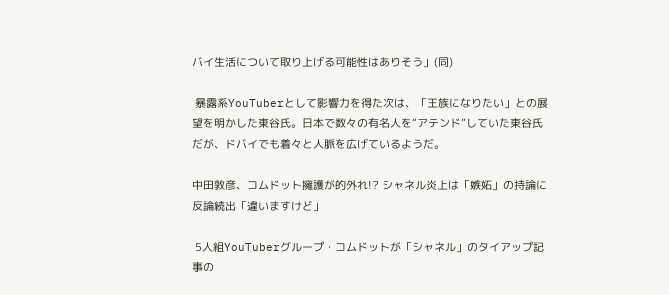バイ生活について取り上げる可能性はありそう」(同)

 暴露系YouTuberとして影響力を得た次は、「王族になりたい」との展望を明かした東谷氏。日本で数々の有名人を“アテンド”していた東谷氏だが、ドバイでも着々と人脈を広げているようだ。

中田敦彦、コムドット擁護が的外れ!? シャネル炎上は「嫉妬」の持論に反論続出「違いますけど」

 5人組YouTuberグループ・コムドットが「シャネル」のタイアップ記事の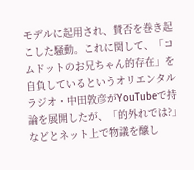モデルに起用され、賛否を巻き起こした騒動。これに関して、「コムドットのお兄ちゃん的存在」を自負しているというオリエンタルラジオ・中田敦彦がYouTubeで持論を展開したが、「的外れでは?」などとネット上で物議を醸し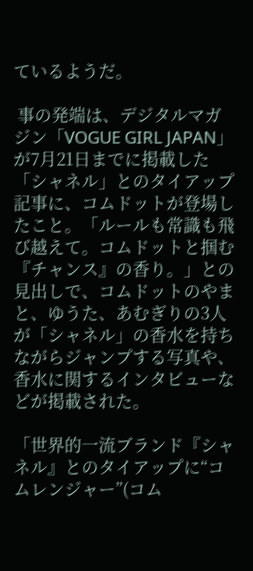ているようだ。

 事の発端は、デジタルマガジン「VOGUE GIRL JAPAN」が7月21日までに掲載した「シャネル」とのタイアップ記事に、コムドットが登場したこと。「ルールも常識も飛び越えて。コムドットと掴む『チャンス』の香り。」との見出しで、コムドットのやまと、ゆうた、あむぎりの3人が「シャネル」の香水を持ちながらジャンプする写真や、香水に関するインタビューなどが掲載された。

「世界的一流ブランド『シャネル』とのタイアップに“コムレンジャー”(コム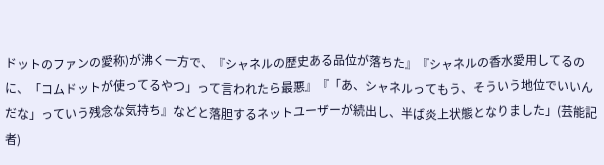ドットのファンの愛称)が沸く一方で、『シャネルの歴史ある品位が落ちた』『シャネルの香水愛用してるのに、「コムドットが使ってるやつ」って言われたら最悪』『「あ、シャネルってもう、そういう地位でいいんだな」っていう残念な気持ち』などと落胆するネットユーザーが続出し、半ば炎上状態となりました」(芸能記者)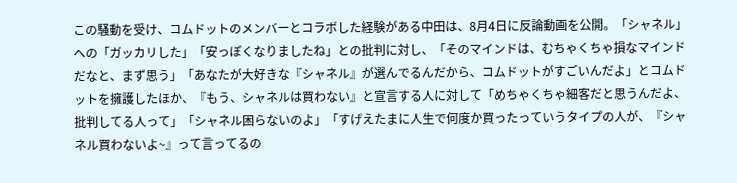この騒動を受け、コムドットのメンバーとコラボした経験がある中田は、8月4日に反論動画を公開。「シャネル」への「ガッカリした」「安っぽくなりましたね」との批判に対し、「そのマインドは、むちゃくちゃ損なマインドだなと、まず思う」「あなたが大好きな『シャネル』が選んでるんだから、コムドットがすごいんだよ」とコムドットを擁護したほか、『もう、シャネルは買わない』と宣言する人に対して「めちゃくちゃ細客だと思うんだよ、批判してる人って」「シャネル困らないのよ」「すげえたまに人生で何度か買ったっていうタイプの人が、『シャネル買わないよ~』って言ってるの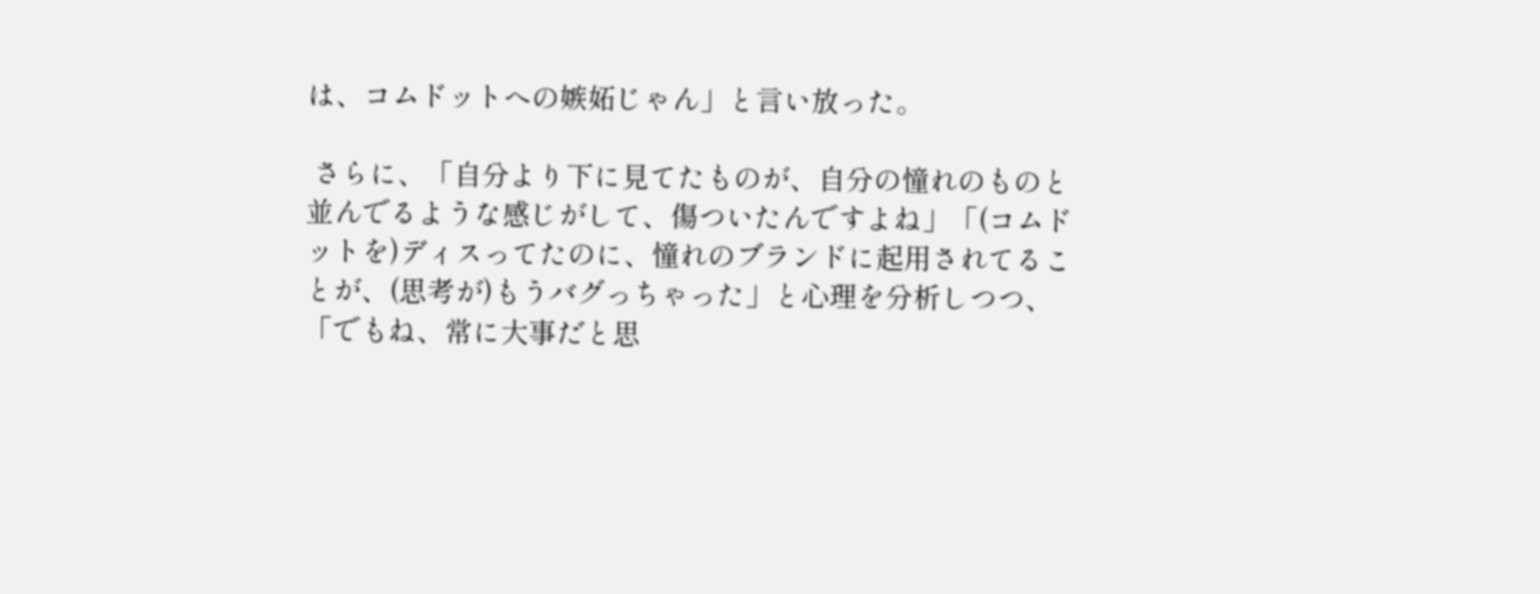は、コムドットへの嫉妬じゃん」と言い放った。

 さらに、「自分より下に見てたものが、自分の憧れのものと並んでるような感じがして、傷ついたんですよね」「(コムドットを)ディスってたのに、憧れのブランドに起用されてることが、(思考が)もうバグっちゃった」と心理を分析しつつ、「でもね、常に大事だと思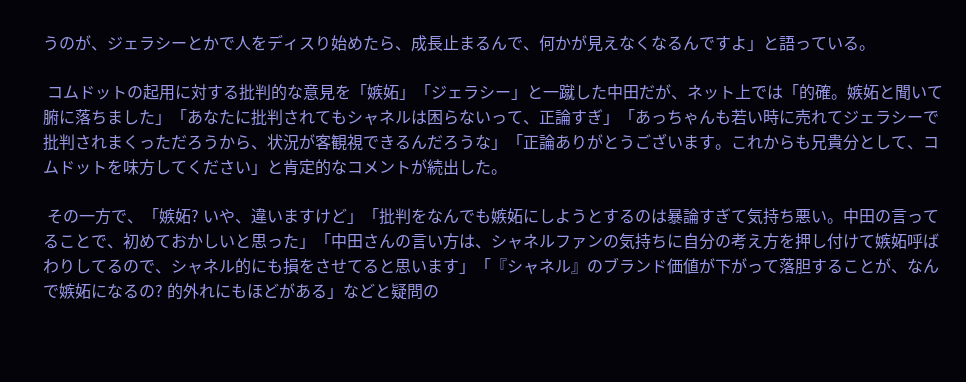うのが、ジェラシーとかで人をディスり始めたら、成長止まるんで、何かが見えなくなるんですよ」と語っている。

 コムドットの起用に対する批判的な意見を「嫉妬」「ジェラシー」と一蹴した中田だが、ネット上では「的確。嫉妬と聞いて腑に落ちました」「あなたに批判されてもシャネルは困らないって、正論すぎ」「あっちゃんも若い時に売れてジェラシーで批判されまくっただろうから、状況が客観視できるんだろうな」「正論ありがとうございます。これからも兄貴分として、コムドットを味方してください」と肯定的なコメントが続出した。

 その一方で、「嫉妬? いや、違いますけど」「批判をなんでも嫉妬にしようとするのは暴論すぎて気持ち悪い。中田の言ってることで、初めておかしいと思った」「中田さんの言い方は、シャネルファンの気持ちに自分の考え方を押し付けて嫉妬呼ばわりしてるので、シャネル的にも損をさせてると思います」「『シャネル』のブランド価値が下がって落胆することが、なんで嫉妬になるの? 的外れにもほどがある」などと疑問の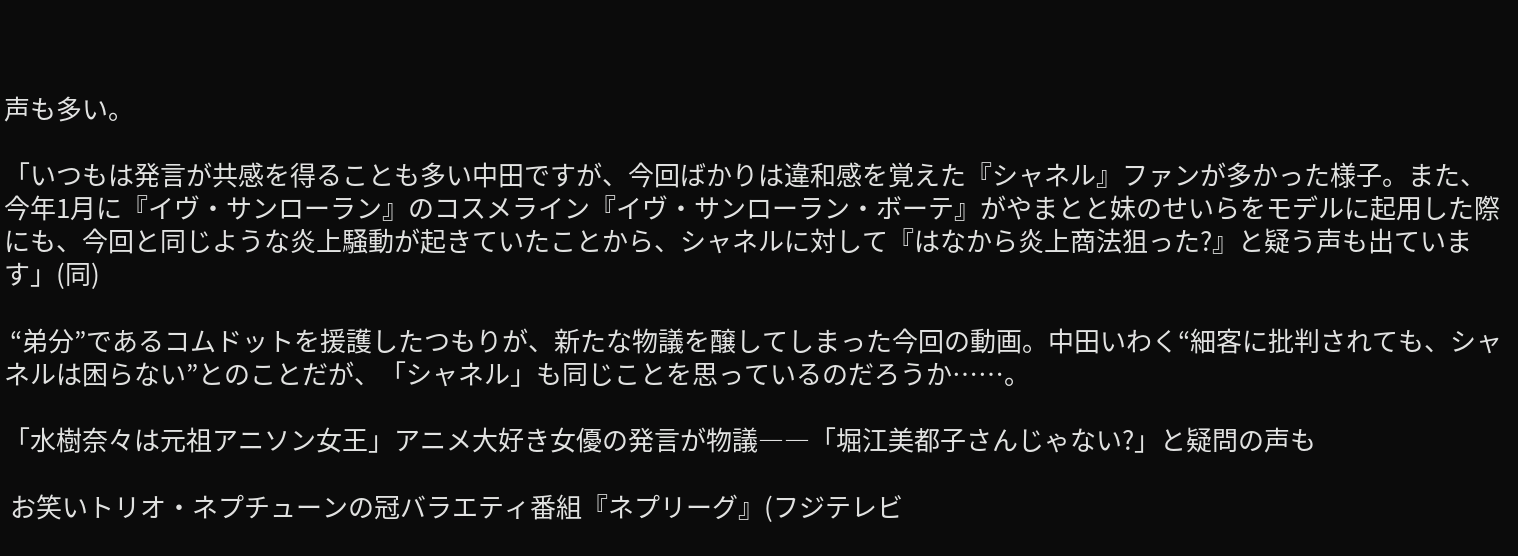声も多い。

「いつもは発言が共感を得ることも多い中田ですが、今回ばかりは違和感を覚えた『シャネル』ファンが多かった様子。また、今年1月に『イヴ・サンローラン』のコスメライン『イヴ・サンローラン・ボーテ』がやまとと妹のせいらをモデルに起用した際にも、今回と同じような炎上騒動が起きていたことから、シャネルに対して『はなから炎上商法狙った?』と疑う声も出ています」(同)

 “弟分”であるコムドットを援護したつもりが、新たな物議を醸してしまった今回の動画。中田いわく“細客に批判されても、シャネルは困らない”とのことだが、「シャネル」も同じことを思っているのだろうか……。

「水樹奈々は元祖アニソン女王」アニメ大好き女優の発言が物議――「堀江美都子さんじゃない?」と疑問の声も

 お笑いトリオ・ネプチューンの冠バラエティ番組『ネプリーグ』(フジテレビ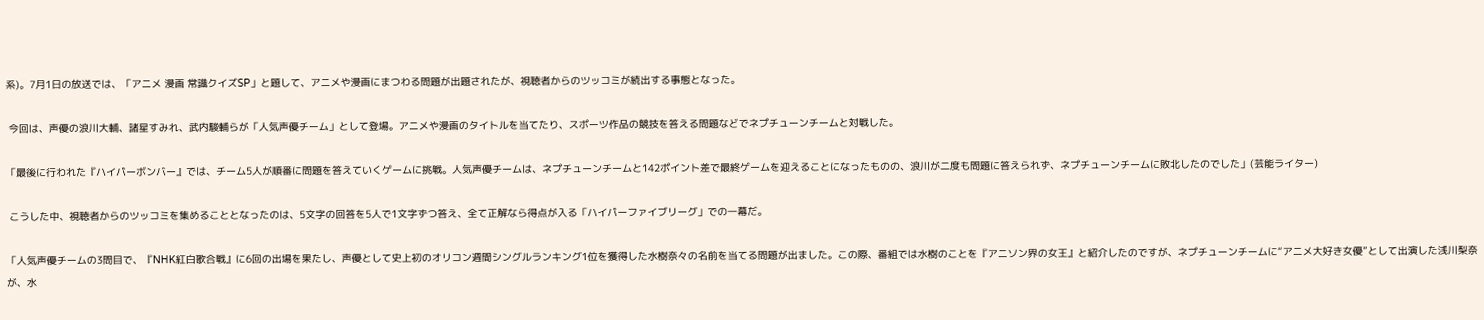系)。7月1日の放送では、「アニメ 漫画 常識クイズSP」と題して、アニメや漫画にまつわる問題が出題されたが、視聴者からのツッコミが続出する事態となった。

 今回は、声優の浪川大輔、諸星すみれ、武内駿輔らが「人気声優チーム」として登場。アニメや漫画のタイトルを当てたり、スポーツ作品の競技を答える問題などでネプチューンチームと対戦した。

「最後に行われた『ハイパーボンバー』では、チーム5人が順番に問題を答えていくゲームに挑戦。人気声優チームは、ネプチューンチームと142ポイント差で最終ゲームを迎えることになったものの、浪川が二度も問題に答えられず、ネプチューンチームに敗北したのでした」(芸能ライター)

 こうした中、視聴者からのツッコミを集めることとなったのは、5文字の回答を5人で1文字ずつ答え、全て正解なら得点が入る「ハイパーファイブリーグ」での一幕だ。

「人気声優チームの3問目で、『NHK紅白歌合戦』に6回の出場を果たし、声優として史上初のオリコン週間シングルランキング1位を獲得した水樹奈々の名前を当てる問題が出ました。この際、番組では水樹のことを『アニソン界の女王』と紹介したのですが、ネプチューンチームに“アニメ大好き女優”として出演した浅川梨奈が、水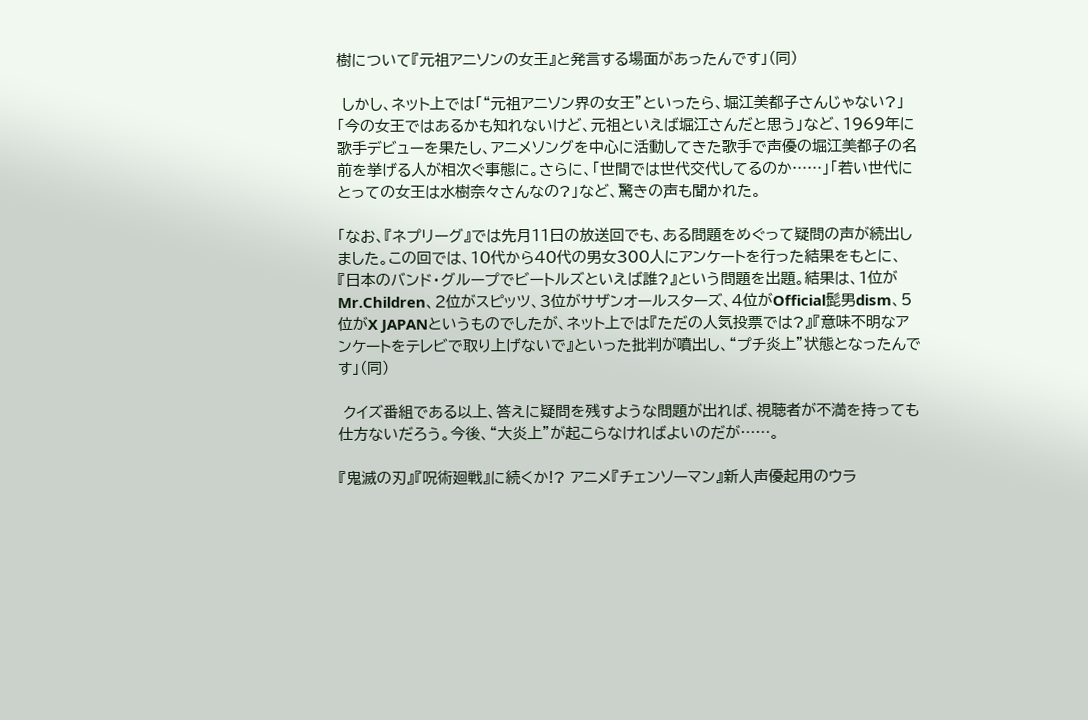樹について『元祖アニソンの女王』と発言する場面があったんです」(同)

 しかし、ネット上では「“元祖アニソン界の女王”といったら、堀江美都子さんじゃない?」「今の女王ではあるかも知れないけど、元祖といえば堀江さんだと思う」など、1969年に歌手デビューを果たし、アニメソングを中心に活動してきた歌手で声優の堀江美都子の名前を挙げる人が相次ぐ事態に。さらに、「世間では世代交代してるのか……」「若い世代にとっての女王は水樹奈々さんなの?」など、驚きの声も聞かれた。

「なお、『ネプリーグ』では先月11日の放送回でも、ある問題をめぐって疑問の声が続出しました。この回では、10代から40代の男女300人にアンケートを行った結果をもとに、『日本のバンド・グループでビートルズといえば誰?』という問題を出題。結果は、1位がMr.Children、2位がスピッツ、3位がサザンオールスターズ、4位がOfficial髭男dism、5位がX JAPANというものでしたが、ネット上では『ただの人気投票では?』『意味不明なアンケートをテレビで取り上げないで』といった批判が噴出し、“プチ炎上”状態となったんです」(同)

 クイズ番組である以上、答えに疑問を残すような問題が出れば、視聴者が不満を持っても仕方ないだろう。今後、“大炎上”が起こらなければよいのだが……。

『鬼滅の刃』『呪術廻戦』に続くか!? アニメ『チェンソーマン』新人声優起用のウラ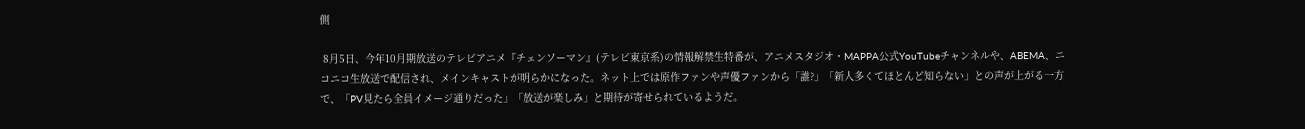側

 8月5日、今年10月期放送のテレビアニメ『チェンソーマン』(テレビ東京系)の情報解禁生特番が、アニメスタジオ・MAPPA公式YouTubeチャンネルや、ABEMA、ニコニコ生放送で配信され、メインキャストが明らかになった。ネット上では原作ファンや声優ファンから「誰?」「新人多くてほとんど知らない」との声が上がる一方で、「PV見たら全員イメージ通りだった」「放送が楽しみ」と期待が寄せられているようだ。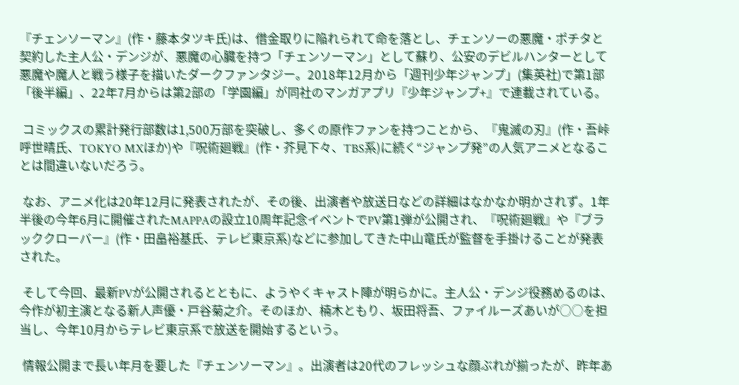『チェンソーマン』(作・藤本タツキ氏)は、借金取りに陥れられて命を落とし、チェンソーの悪魔・ポチタと契約した主人公・デンジが、悪魔の心臓を持つ「チェンソーマン」として蘇り、公安のデビルハンターとして悪魔や魔人と戦う様子を描いたダークファンタジー。2018年12月から「週刊少年ジャンプ」(集英社)で第1部「後半編」、22年7月からは第2部の「学園編」が同社のマンガアプリ『少年ジャンプ+』で連載されている。

 コミックスの累計発行部数は1,500万部を突破し、多くの原作ファンを持つことから、『鬼滅の刃』(作・吾峠呼世晴氏、TOKYO MXほか)や『呪術廻戦』(作・芥見下々、TBS系)に続く“ジャンプ発”の人気アニメとなることは間違いないだろう。

 なお、アニメ化は20年12月に発表されたが、その後、出演者や放送日などの詳細はなかなか明かされず。1年半後の今年6月に開催されたMAPPAの設立10周年記念イベントでPV第1弾が公開され、『呪術廻戦』や『ブラッククローバー』(作・田畠裕基氏、テレビ東京系)などに参加してきた中山竜氏が監督を手掛けることが発表された。

 そして今回、最新PVが公開されるとともに、ようやくキャスト陣が明らかに。主人公・デンジ役務めるのは、今作が初主演となる新人声優・戸谷菊之介。そのほか、楠木ともり、坂田将吾、ファイルーズあいが○○を担当し、今年10月からテレビ東京系で放送を開始するという。

 情報公開まで長い年月を要した『チェンソーマン』。出演者は20代のフレッシュな顔ぶれが揃ったが、昨年あ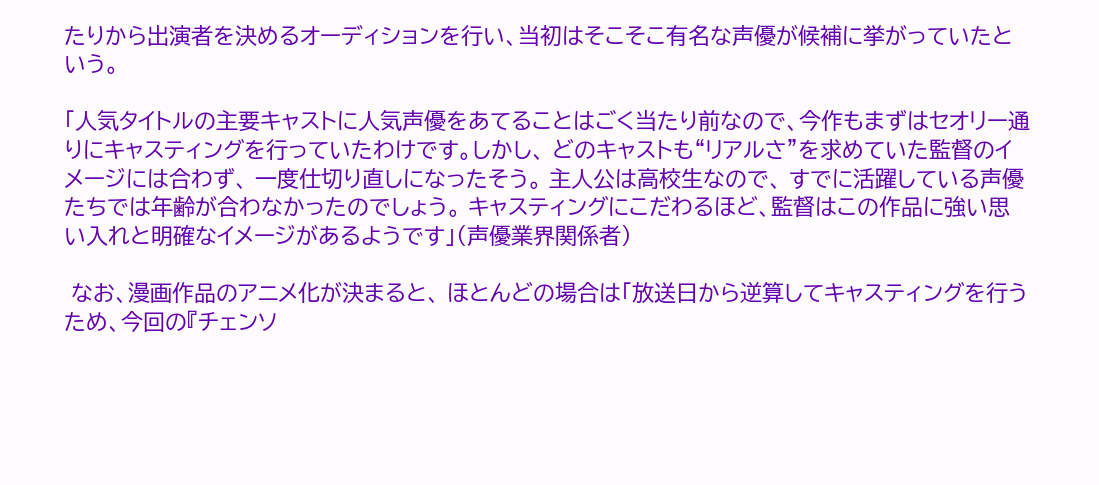たりから出演者を決めるオーディションを行い、当初はそこそこ有名な声優が候補に挙がっていたという。

「人気タイトルの主要キャストに人気声優をあてることはごく当たり前なので、今作もまずはセオリー通りにキャスティングを行っていたわけです。しかし、 どのキャストも“リアルさ”を求めていた監督のイメージには合わず、 一度仕切り直しになったそう。 主人公は高校生なので、 すでに活躍している声優たちでは年齢が合わなかったのでしょう。 キャスティングにこだわるほど、監督はこの作品に強い思い入れと明確なイメージがあるようです」(声優業界関係者)

 なお、漫画作品のアニメ化が決まると、 ほとんどの場合は「放送日から逆算してキャスティングを行うため、今回の『チェンソ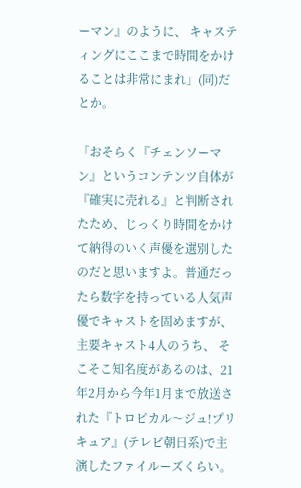ーマン』のように、 キャスティングにここまで時間をかけることは非常にまれ」(同)だとか。

「おそらく『チェンソーマン』というコンテンツ自体が『確実に売れる』と判断されたため、じっくり時間をかけて納得のいく声優を選別したのだと思いますよ。普通だったら数字を持っている人気声優でキャストを固めますが、主要キャスト4人のうち、 そこそこ知名度があるのは、21年2月から今年1月まで放送された『トロピカル〜ジュ!プリキュア』(テレビ朝日系)で主演したファイルーズくらい。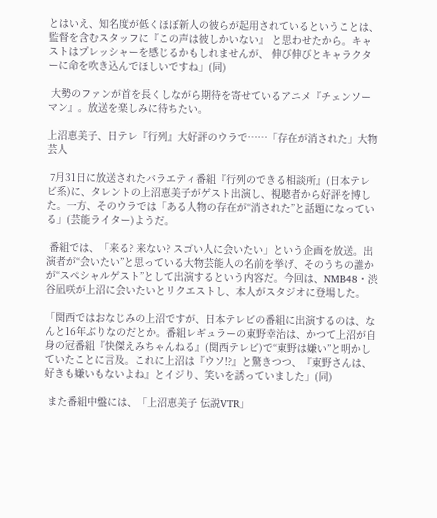とはいえ、知名度が低くほぼ新人の彼らが起用されているということは、 監督を含むスタッフに『この声は彼しかいない』 と思わせたから。キャストはプレッシャーを感じるかもしれませんが、 伸び伸びとキャラクターに命を吹き込んでほしいですね」(同)

 大勢のファンが首を長くしながら期待を寄せているアニメ『チェンソーマン』。放送を楽しみに待ちたい。

上沼恵美子、日テレ『行列』大好評のウラで……「存在が消された」大物芸人

 7月31日に放送されたバラエティ番組『行列のできる相談所』(日本テレビ系)に、タレントの上沼恵美子がゲスト出演し、視聴者から好評を博した。一方、そのウラでは「ある人物の存在が“消された”と話題になっている」(芸能ライター)ようだ。

 番組では、「来る? 来ない? スゴい人に会いたい」という企画を放送。出演者が“会いたい”と思っている大物芸能人の名前を挙げ、そのうちの誰かが“スペシャルゲスト”として出演するという内容だ。今回は、NMB48・渋谷凪咲が上沼に会いたいとリクエストし、本人がスタジオに登場した。

「関西ではおなじみの上沼ですが、日本テレビの番組に出演するのは、なんと16年ぶりなのだとか。番組レギュラーの東野幸治は、かつて上沼が自身の冠番組『快傑えみちゃんねる』(関西テレビ)で“東野は嫌い”と明かしていたことに言及。これに上沼は『ウソ!?』と驚きつつ、『東野さんは、好きも嫌いもないよね』とイジり、笑いを誘っていました」(同)

 また番組中盤には、「上沼恵美子 伝説VTR」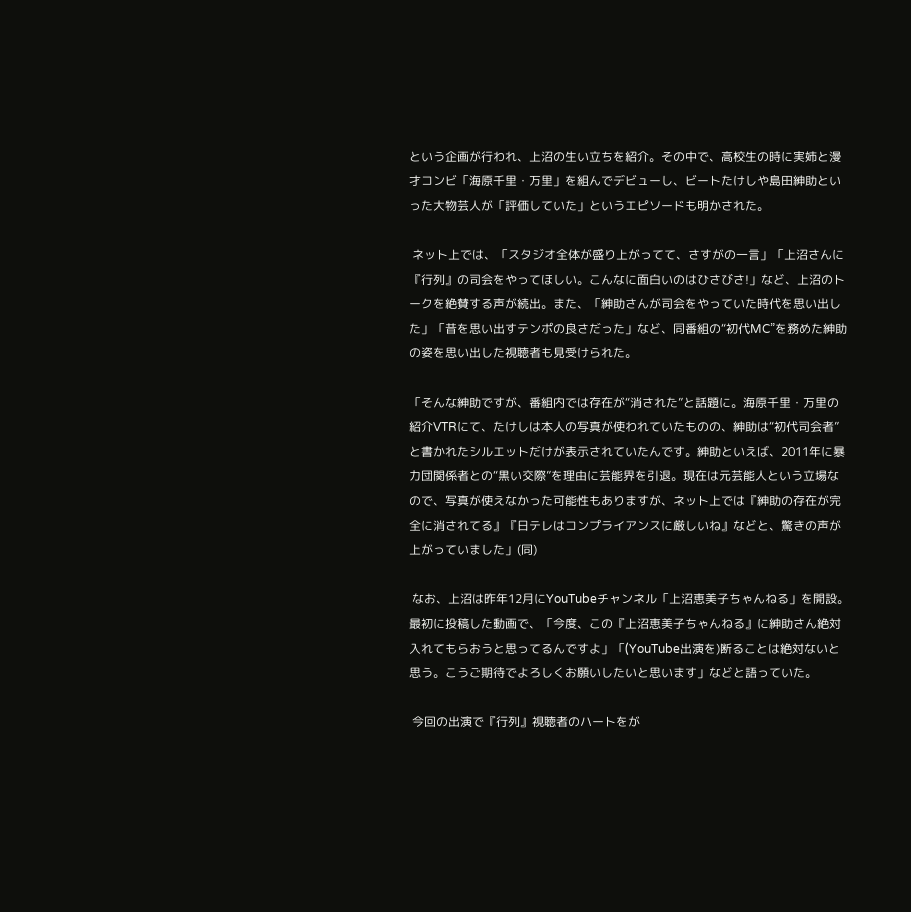という企画が行われ、上沼の生い立ちを紹介。その中で、高校生の時に実姉と漫才コンビ「海原千里・万里」を組んでデビューし、ビートたけしや島田紳助といった大物芸人が「評価していた」というエピソードも明かされた。

 ネット上では、「スタジオ全体が盛り上がってて、さすがの一言」「上沼さんに『行列』の司会をやってほしい。こんなに面白いのはひさびさ!」など、上沼のトークを絶賛する声が続出。また、「紳助さんが司会をやっていた時代を思い出した」「昔を思い出すテンポの良さだった」など、同番組の“初代MC”を務めた紳助の姿を思い出した視聴者も見受けられた。

「そんな紳助ですが、番組内では存在が“消された”と話題に。海原千里・万里の紹介VTRにて、たけしは本人の写真が使われていたものの、紳助は“初代司会者”と書かれたシルエットだけが表示されていたんです。紳助といえば、2011年に暴力団関係者との“黒い交際”を理由に芸能界を引退。現在は元芸能人という立場なので、写真が使えなかった可能性もありますが、ネット上では『紳助の存在が完全に消されてる』『日テレはコンプライアンスに厳しいね』などと、驚きの声が上がっていました」(同)

 なお、上沼は昨年12月にYouTubeチャンネル「上沼恵美子ちゃんねる」を開設。最初に投稿した動画で、「今度、この『上沼恵美子ちゃんねる』に紳助さん絶対入れてもらおうと思ってるんですよ」「(YouTube出演を)断ることは絶対ないと思う。こうご期待でよろしくお願いしたいと思います」などと語っていた。

 今回の出演で『行列』視聴者のハートをが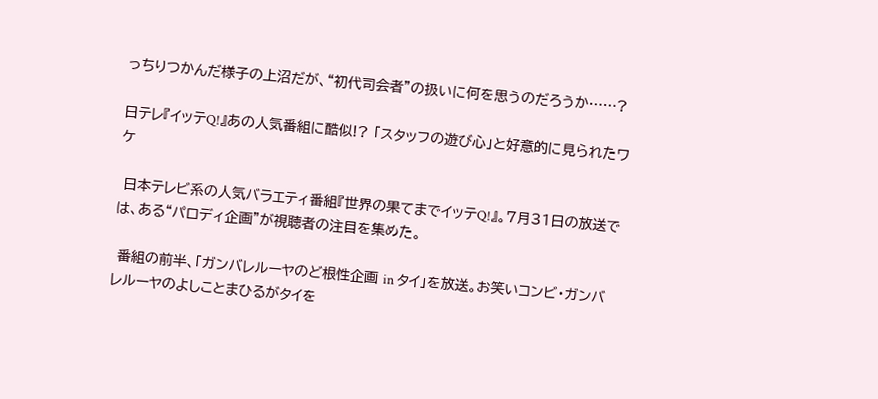っちりつかんだ様子の上沼だが、“初代司会者”の扱いに何を思うのだろうか……?

日テレ『イッテQ!』あの人気番組に酷似!? 「スタッフの遊び心」と好意的に見られたワケ

 日本テレビ系の人気バラエティ番組『世界の果てまでイッテQ!』。7月31日の放送では、ある“パロディ企画”が視聴者の注目を集めた。

 番組の前半、「ガンバレルーヤのど根性企画 in タイ」を放送。お笑いコンビ・ガンバレルーヤのよしことまひるがタイを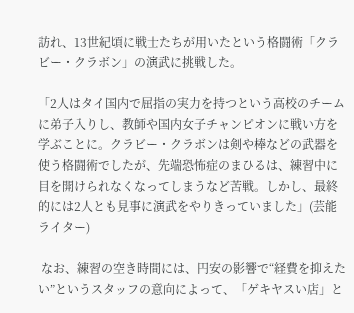訪れ、13世紀頃に戦士たちが用いたという格闘術「クラビー・クラボン」の演武に挑戦した。

「2人はタイ国内で屈指の実力を持つという高校のチームに弟子入りし、教師や国内女子チャンピオンに戦い方を学ぶことに。クラビー・クラボンは剣や棒などの武器を使う格闘術でしたが、先端恐怖症のまひるは、練習中に目を開けられなくなってしまうなど苦戦。しかし、最終的には2人とも見事に演武をやりきっていました」(芸能ライター)

 なお、練習の空き時間には、円安の影響で“経費を抑えたい”というスタッフの意向によって、「ゲキヤスい店」と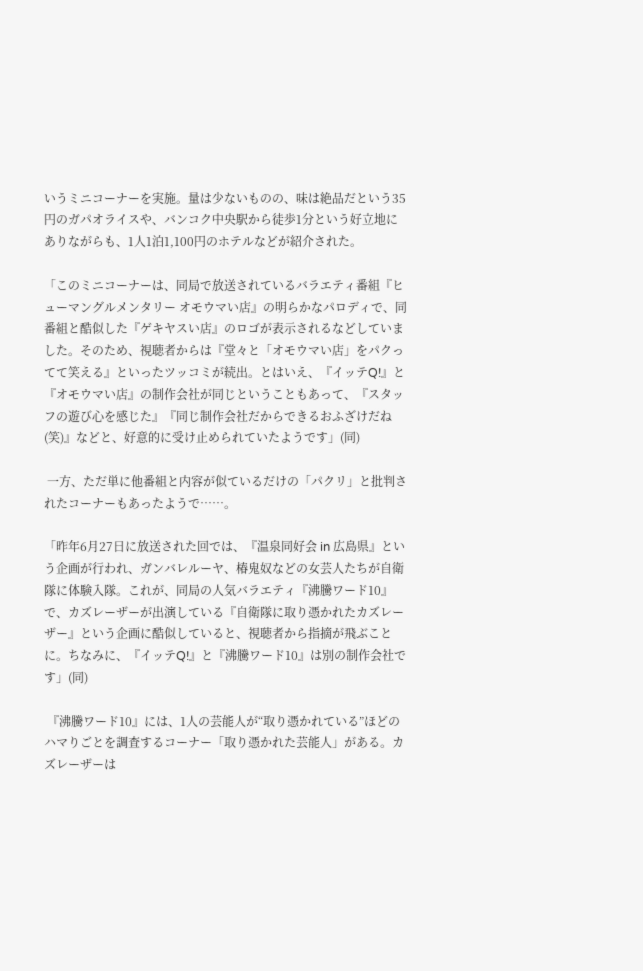いうミニコーナーを実施。量は少ないものの、味は絶品だという35円のガパオライスや、バンコク中央駅から徒歩1分という好立地にありながらも、1人1泊1,100円のホテルなどが紹介された。

「このミニコーナーは、同局で放送されているバラエティ番組『ヒューマングルメンタリー オモウマい店』の明らかなパロディで、同番組と酷似した『ゲキヤスい店』のロゴが表示されるなどしていました。そのため、視聴者からは『堂々と「オモウマい店」をパクってて笑える』といったツッコミが続出。とはいえ、『イッテQ!』と『オモウマい店』の制作会社が同じということもあって、『スタッフの遊び心を感じた』『同じ制作会社だからできるおふざけだね(笑)』などと、好意的に受け止められていたようです」(同)

 一方、ただ単に他番組と内容が似ているだけの「パクリ」と批判されたコーナーもあったようで……。

「昨年6月27日に放送された回では、『温泉同好会 in 広島県』という企画が行われ、ガンバレルーヤ、椿鬼奴などの女芸人たちが自衛隊に体験入隊。これが、同局の人気バラエティ『沸騰ワード10』で、カズレーザーが出演している『自衛隊に取り憑かれたカズレーザー』という企画に酷似していると、視聴者から指摘が飛ぶことに。ちなみに、『イッテQ!』と『沸騰ワード10』は別の制作会社です」(同)

 『沸騰ワード10』には、1人の芸能人が“取り憑かれている”ほどのハマりごとを調査するコーナー「取り憑かれた芸能人」がある。カズレーザーは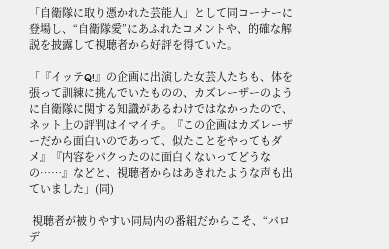「自衛隊に取り憑かれた芸能人」として同コーナーに登場し、“自衛隊愛”にあふれたコメントや、的確な解説を披露して視聴者から好評を得ていた。

「『イッテQ!』の企画に出演した女芸人たちも、体を張って訓練に挑んでいたものの、カズレーザーのように自衛隊に関する知識があるわけではなかったので、ネット上の評判はイマイチ。『この企画はカズレーザーだから面白いのであって、似たことをやってもダメ』『内容をパクったのに面白くないってどうなの……』などと、視聴者からはあきれたような声も出ていました」(同)

 視聴者が被りやすい同局内の番組だからこそ、“パロデ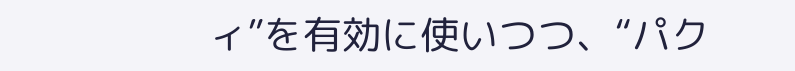ィ”を有効に使いつつ、“パク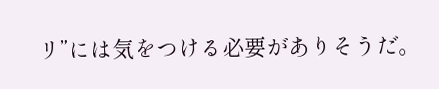リ”には気をつける必要がありそうだ。